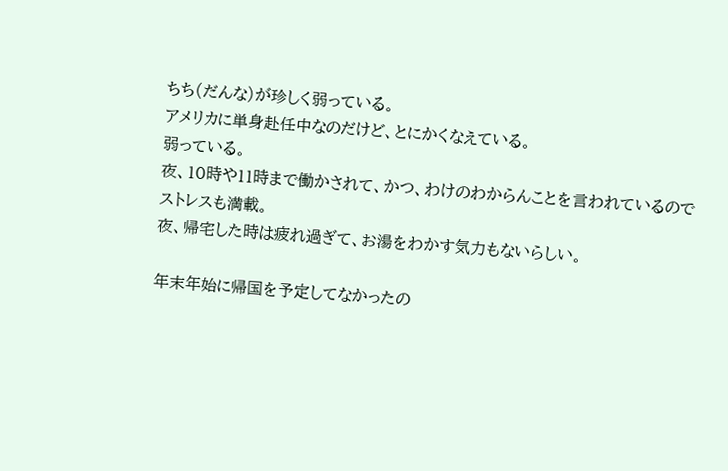ちち(だんな)が珍しく弱っている。
アメリカに単身赴任中なのだけど、とにかくなえている。
弱っている。
夜、10時や11時まで働かされて、かつ、わけのわからんことを言われているので
ストレスも満載。
夜、帰宅した時は疲れ過ぎて、お湯をわかす気力もないらしい。

年末年始に帰国を予定してなかったの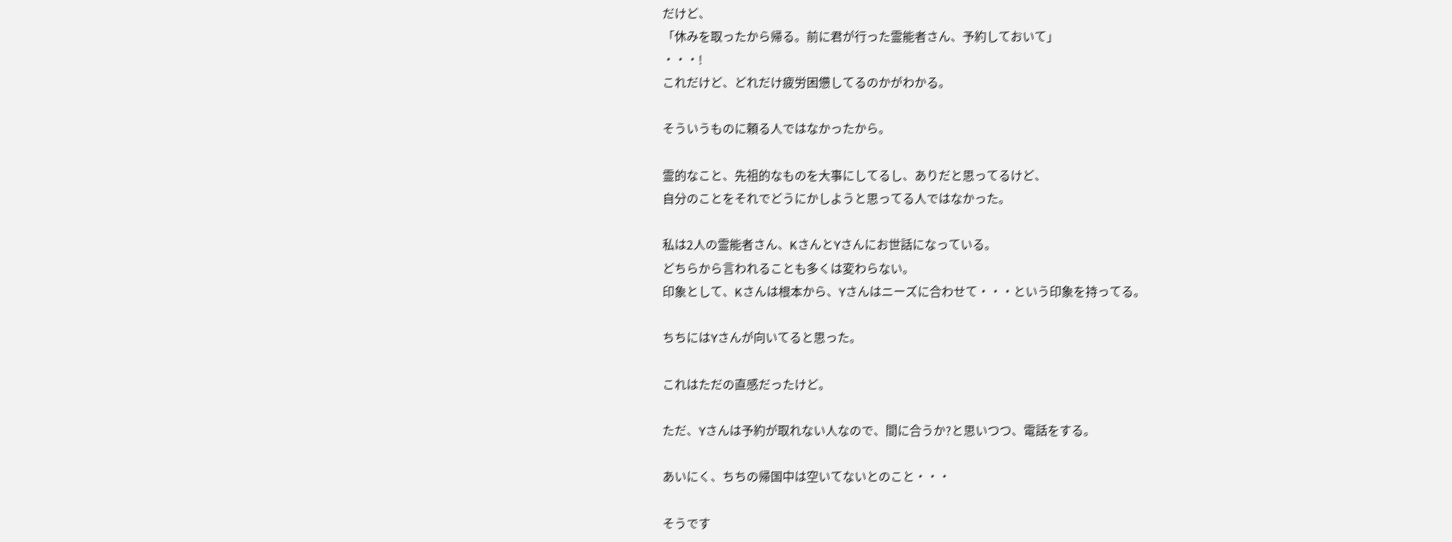だけど、
「休みを取ったから帰る。前に君が行った霊能者さん、予約しておいて」
・・・!
これだけど、どれだけ疲労困憊してるのかがわかる。

そういうものに頼る人ではなかったから。

霊的なこと、先祖的なものを大事にしてるし、ありだと思ってるけど、
自分のことをそれでどうにかしようと思ってる人ではなかった。

私は2人の霊能者さん、KさんとYさんにお世話になっている。
どちらから言われることも多くは変わらない。
印象として、Kさんは根本から、Yさんはニーズに合わせて・・・という印象を持ってる。

ちちにはYさんが向いてると思った。

これはただの直感だったけど。

ただ、Yさんは予約が取れない人なので、間に合うか?と思いつつ、電話をする。

あいにく、ちちの帰国中は空いてないとのこと・・・

そうです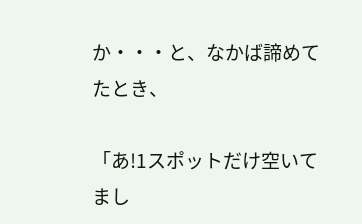か・・・と、なかば諦めてたとき、

「あ!1スポットだけ空いてまし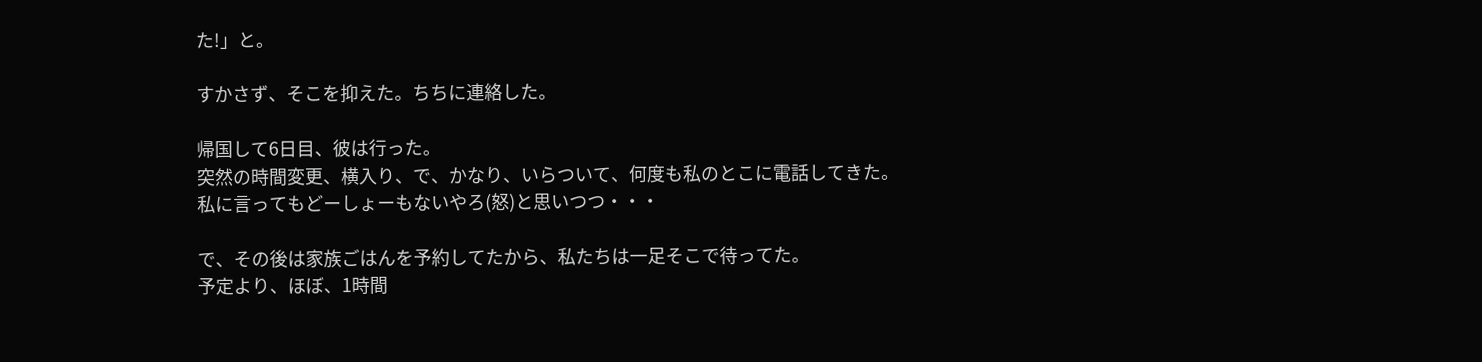た!」と。

すかさず、そこを抑えた。ちちに連絡した。

帰国して6日目、彼は行った。
突然の時間変更、横入り、で、かなり、いらついて、何度も私のとこに電話してきた。
私に言ってもどーしょーもないやろ(怒)と思いつつ・・・

で、その後は家族ごはんを予約してたから、私たちは一足そこで待ってた。
予定より、ほぼ、1時間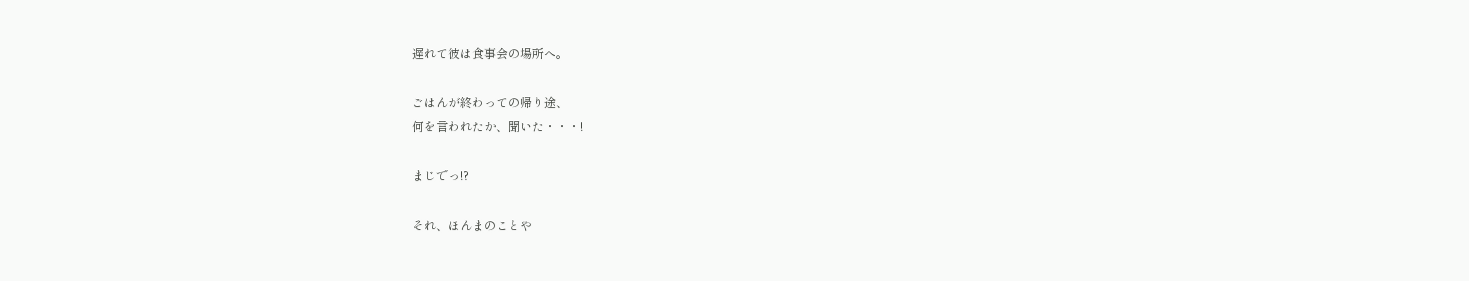遅れて彼は食事会の場所へ。

ごはんが終わっての帰り途、
何を言われたか、聞いた・・・!

まじでっ!?

それ、ほんまのことや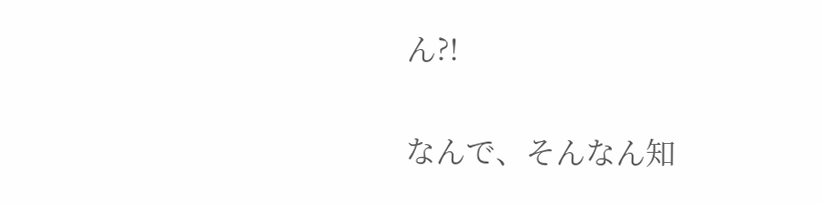ん?!

なんで、そんなん知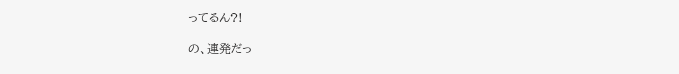ってるん?!

の、連発だっ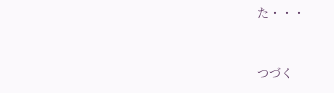た・・・


つづく